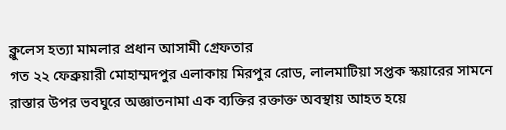ক্লুলেস হত্যা মামলার প্রধান আসামী গ্রেফতার
গত ২২ ফেব্রুয়ারী মোহাম্মদপুর এলাকায় মিরপুর রোড, লালমাটিয়া সপ্তক স্কয়ারের সামনে রাস্তার উপর ভবঘুরে অজ্ঞাতনামা এক ব্যক্তির রক্তাক্ত অবস্থায় আহত হয়ে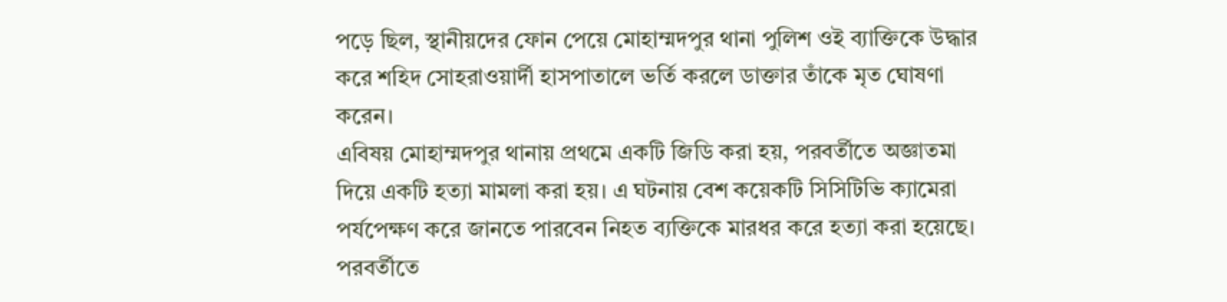পড়ে ছিল, স্থানীয়দের ফোন পেয়ে মোহাম্মদপুর থানা পুলিশ ওই ব্যাক্তিকে উদ্ধার করে শহিদ সোহরাওয়ার্দী হাসপাতালে ভর্তি করলে ডাক্তার তাঁকে মৃত ঘোষণা করেন।
এবিষয় মোহাম্মদপুর থানায় প্রথমে একটি জিডি করা হয়, পরবর্তীতে অজ্ঞাতমা দিয়ে একটি হত্যা মামলা করা হয়। এ ঘটনায় বেশ কয়েকটি সিসিটিভি ক্যামেরা পর্যপেক্ষণ করে জানতে পারবেন নিহত ব্যক্তিকে মারধর করে হত্যা করা হয়েছে। পরবর্তীতে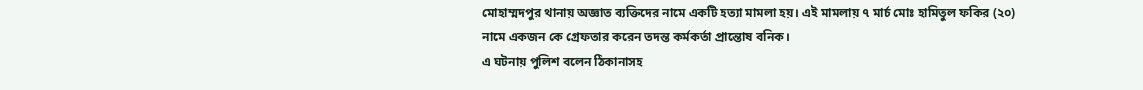মোহাম্মদপুর থানায় অজ্ঞাত ব্যক্তিদের নামে একটি হত্যা মামলা হয়। এই মামলায় ৭ মার্চ মোঃ হামিতুল ফকির (২০) নামে একজন কে গ্রেফতার করেন তদন্ত কর্মকর্তা প্রান্তোষ বনিক।
এ ঘটনায় পুলিশ বলেন ঠিকানাসহ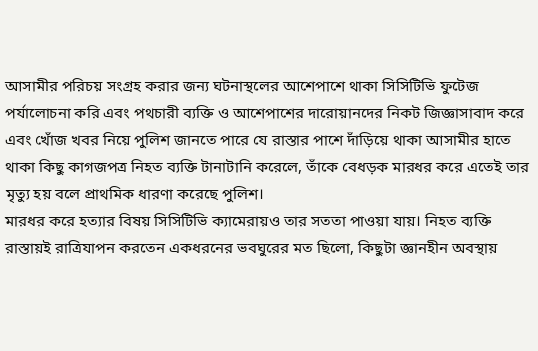আসামীর পরিচয় সংগ্রহ করার জন্য ঘটনাস্থলের আশেপাশে থাকা সিসিটিভি ফুটেজ পর্যালোচনা করি এবং পথচারী ব্যক্তি ও আশেপাশের দারোয়ানদের নিকট জিজ্ঞাসাবাদ করে এবং খোঁজ খবর নিয়ে পুলিশ জানতে পারে যে রাস্তার পাশে দাঁড়িয়ে থাকা আসামীর হাতে থাকা কিছু কাগজপত্র নিহত ব্যক্তি টানাটানি করেলে, তাঁকে বেধড়ক মারধর করে এতেই তার মৃত্যু হয় বলে প্রাথমিক ধারণা করেছে পুলিশ।
মারধর করে হত্যার বিষয় সিসিটিভি ক্যামেরায়ও তার সততা পাওয়া যায়। নিহত ব্যক্তি রাস্তায়ই রাত্রিযাপন করতেন একধরনের ভবঘুরের মত ছিলো, কিছুটা জ্ঞানহীন অবস্থায়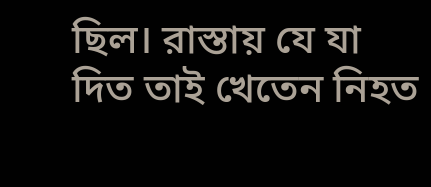ছিল। রাস্তায় যে যা দিত তাই খেতেন নিহত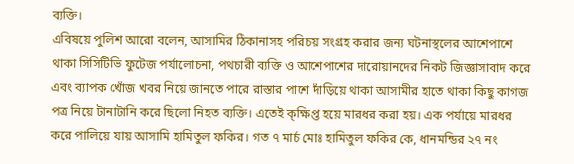ব্যক্তি।
এবিষয়ে পুলিশ আরো বলেন, আসামির ঠিকানাসহ পরিচয় সংগ্রহ করার জন্য ঘটনাস্থলের আশেপাশে থাকা সিসিটিভি ফুটেজ পর্যালোচনা, পথচারী ব্যক্তি ও আশেপাশের দারোয়ানদের নিকট জিজ্ঞাসাবাদ করে এবং ব্যাপক খোঁজ খবর নিয়ে জানতে পারে রাস্তার পাশে দাঁড়িয়ে থাকা আসামীর হাতে থাকা কিছু কাগজ পত্র নিয়ে টানাটানি করে ছিলো নিহত ব্যক্তি। এতেই ক্ক্ষিপ্ত হয়ে মারধর করা হয়। এক পর্যায়ে মারধর করে পালিয়ে যায় আসামি হামিতুল ফকির। গত ৭ মার্চ মোঃ হামিতুল ফকির কে, ধানমন্ডির ২৭ নং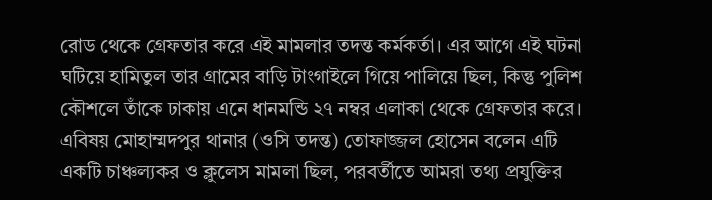রোড থেকে গ্রেফতার করে এই মামলার তদন্ত কর্মকর্তা। এর আগে এই ঘটনা ঘটিয়ে হামিতুল তার গ্রামের বাড়ি টাংগাইলে গিয়ে পালিয়ে ছিল, কিন্তু পুলিশ কৌশলে তাঁকে ঢাকায় এনে ধানমন্ডি ২৭ নম্বর এলাকা থেকে গ্রেফতার করে।
এবিষয় মোহাম্মদপুর থানার (ওসি তদন্ত) তোফাজ্জল হোসেন বলেন এটি একটি চাঞ্চল্যকর ও ক্লুলেস মামলা ছিল, পরবর্তীতে আমরা তথ্য প্রযুক্তির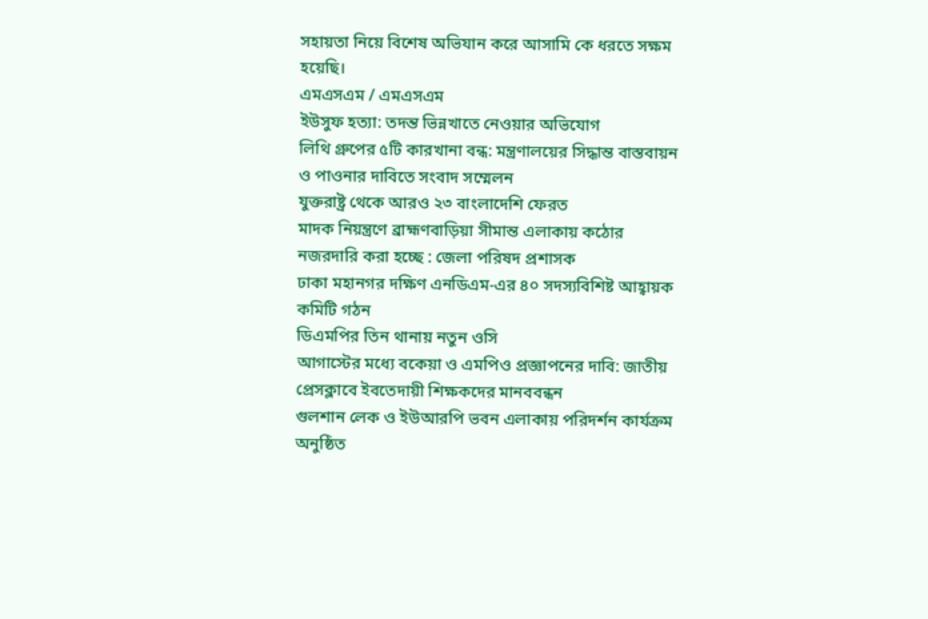সহায়তা নিয়ে বিশেষ অভিযান করে আসামি কে ধরতে সক্ষম হয়েছি।
এমএসএম / এমএসএম
ইউসুফ হত্যা: তদন্ত ভিন্নখাতে নেওয়ার অভিযোগ
লিথি গ্রুপের ৫টি কারখানা বন্ধ: মন্ত্রণালয়ের সিদ্ধান্ত বাস্তবায়ন ও পাওনার দাবিতে সংবাদ সম্মেলন
যুক্তরাষ্ট্র থেকে আরও ২৩ বাংলাদেশি ফেরত
মাদক নিয়ন্ত্রণে ব্রাহ্মণবাড়িয়া সীমান্ত এলাকায় কঠোর নজরদারি করা হচ্ছে : জেলা পরিষদ প্রশাসক
ঢাকা মহানগর দক্ষিণ এনডিএম-এর ৪০ সদস্যবিশিষ্ট আহ্বায়ক কমিটি গঠন
ডিএমপির তিন থানায় নতুন ওসি
আগাস্টের মধ্যে বকেয়া ও এমপিও প্রজ্ঞাপনের দাবি: জাতীয় প্রেসক্লাবে ইবতেদায়ী শিক্ষকদের মানববন্ধন
গুলশান লেক ও ইউআরপি ভবন এলাকায় পরিদর্শন কার্যক্রম অনুষ্ঠিত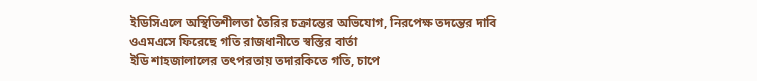ইডিসিএলে অস্থিতিশীলতা তৈরির চক্রান্তের অভিযোগ, নিরপেক্ষ তদন্তের দাবি
ওএমএসে ফিরেছে গতি রাজধানীতে স্বস্তির বার্তা
ইডি শাহজালালের তৎপরতায় তদারকিতে গতি, চাপে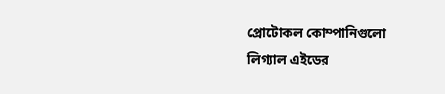প্রোটোকল কোম্পানিগুলো
লিগ্যাল এইডের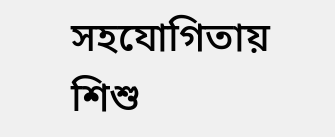সহযোগিতায় শিশু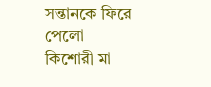সন্তানকে ফিরে পেলো কিশোরী মা